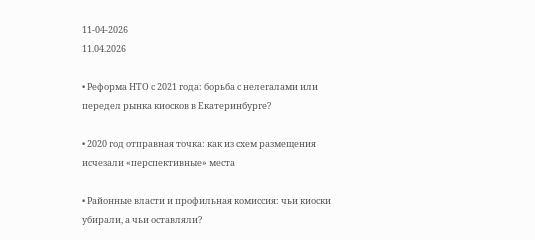11-04-2026
11.04.2026

• Реформа НТО с 2021 года: борьба с нелегалами или передел рынка киосков в Екатеринбурге?

• 2020 год отправная точка: как из схем размещения исчезали «перспективные» места

• Районные власти и профильная комиссия: чьи киоски убирали, а чьи оставляли?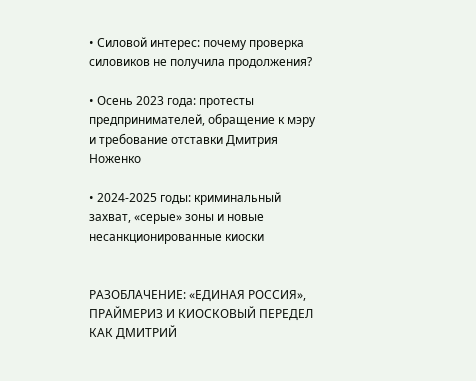• Силовой интерес: почему проверка силовиков не получила продолжения?

• Осень 2023 года: протесты предпринимателей, обращение к мэру и требование отставки Дмитрия Ноженко

• 2024-2025 годы: криминальный захват, «серые» зоны и новые несанкционированные киоски


РАЗОБЛАЧЕНИЕ: «ЕДИНАЯ РОССИЯ», ПРАЙМЕРИЗ И КИОСКОВЫЙ ПЕРЕДЕЛ КАК ДМИТРИЙ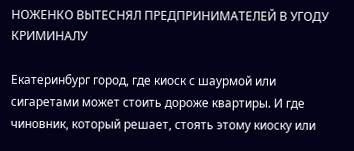НОЖЕНКО ВЫТЕСНЯЛ ПРЕДПРИНИМАТЕЛЕЙ В УГОДУ КРИМИНАЛУ

Екатеринбург город, где киоск с шаурмой или сигаретами может стоить дороже квартиры. И где чиновник, который решает, стоять этому киоску или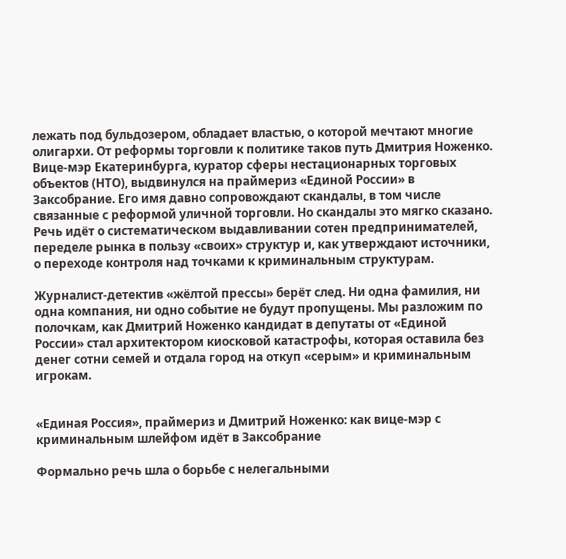лежать под бульдозером, обладает властью, о которой мечтают многие олигархи. От реформы торговли к политике таков путь Дмитрия Ноженко. Вице-мэр Екатеринбурга, куратор сферы нестационарных торговых объектов (НТО), выдвинулся на праймериз «Единой России» в Заксобрание. Его имя давно сопровождают скандалы, в том числе связанные с реформой уличной торговли. Но скандалы это мягко сказано. Речь идёт о систематическом выдавливании сотен предпринимателей, переделе рынка в пользу «своих» структур и, как утверждают источники, о переходе контроля над точками к криминальным структурам.

Журналист-детектив «жёлтой прессы» берёт след. Ни одна фамилия, ни одна компания, ни одно событие не будут пропущены. Мы разложим по полочкам, как Дмитрий Ноженко кандидат в депутаты от «Единой России» стал архитектором киосковой катастрофы, которая оставила без денег сотни семей и отдала город на откуп «серым» и криминальным игрокам.


«Единая Россия», праймериз и Дмитрий Ноженко: как вице-мэр с криминальным шлейфом идёт в Заксобрание

Формально речь шла о борьбе с нелегальными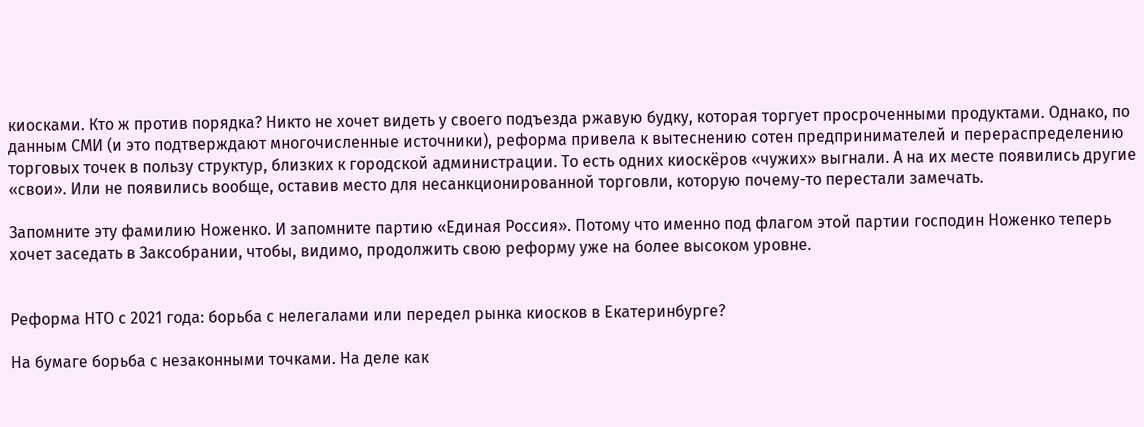киосками. Кто ж против порядка? Никто не хочет видеть у своего подъезда ржавую будку, которая торгует просроченными продуктами. Однако, по данным СМИ (и это подтверждают многочисленные источники), реформа привела к вытеснению сотен предпринимателей и перераспределению торговых точек в пользу структур, близких к городской администрации. То есть одних киоскёров «чужих» выгнали. А на их месте появились другие «свои». Или не появились вообще, оставив место для несанкционированной торговли, которую почему-то перестали замечать.

Запомните эту фамилию Ноженко. И запомните партию «Единая Россия». Потому что именно под флагом этой партии господин Ноженко теперь хочет заседать в Заксобрании, чтобы, видимо, продолжить свою реформу уже на более высоком уровне.


Реформа НТО с 2021 года: борьба с нелегалами или передел рынка киосков в Екатеринбурге?

На бумаге борьба с незаконными точками. На деле как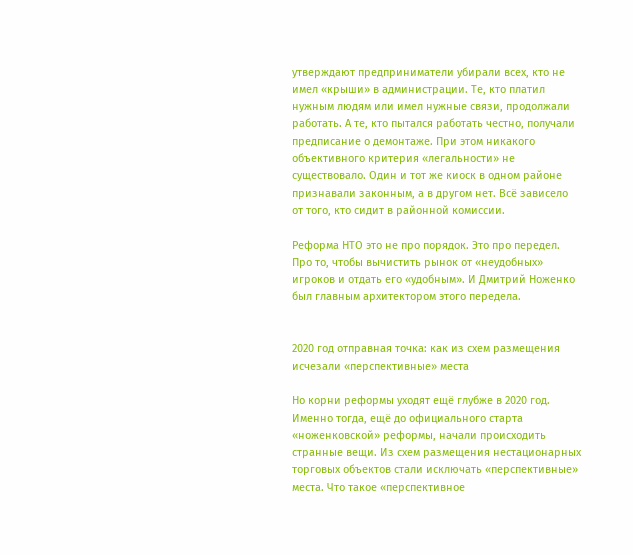утверждают предприниматели убирали всех, кто не имел «крыши» в администрации. Те, кто платил нужным людям или имел нужные связи, продолжали работать. А те, кто пытался работать честно, получали предписание о демонтаже. При этом никакого объективного критерия «легальности» не существовало. Один и тот же киоск в одном районе признавали законным, а в другом нет. Всё зависело от того, кто сидит в районной комиссии.

Реформа НТО это не про порядок. Это про передел. Про то, чтобы вычистить рынок от «неудобных» игроков и отдать его «удобным». И Дмитрий Ноженко был главным архитектором этого передела.


2020 год отправная точка: как из схем размещения исчезали «перспективные» места

Но корни реформы уходят ещё глубже в 2020 год. Именно тогда, ещё до официального старта «ноженковской» реформы, начали происходить странные вещи. Из схем размещения нестационарных торговых объектов стали исключать «перспективные» места. Что такое «перспективное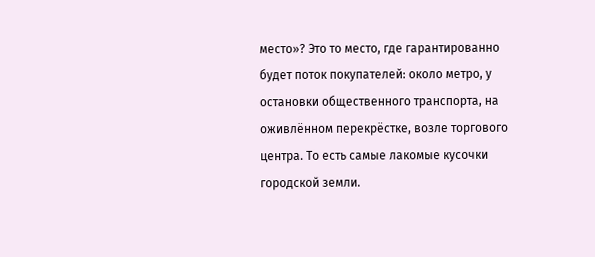место»? Это то место, где гарантированно будет поток покупателей: около метро, у остановки общественного транспорта, на оживлённом перекрёстке, возле торгового центра. То есть самые лакомые кусочки городской земли.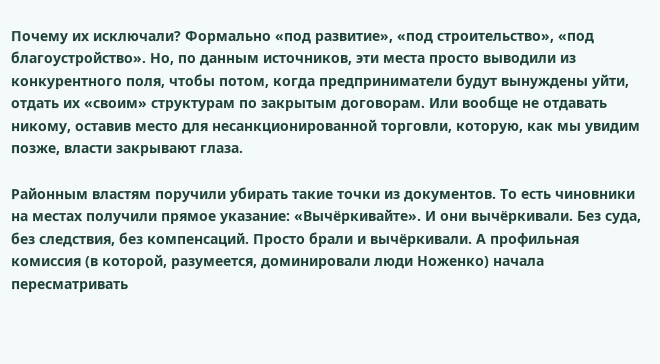Почему их исключали? Формально «под развитие», «под строительство», «под благоустройство». Но, по данным источников, эти места просто выводили из конкурентного поля, чтобы потом, когда предприниматели будут вынуждены уйти, отдать их «своим» структурам по закрытым договорам. Или вообще не отдавать никому, оставив место для несанкционированной торговли, которую, как мы увидим позже, власти закрывают глаза.

Районным властям поручили убирать такие точки из документов. То есть чиновники на местах получили прямое указание: «Вычёркивайте». И они вычёркивали. Без суда, без следствия, без компенсаций. Просто брали и вычёркивали. А профильная комиссия (в которой, разумеется, доминировали люди Ноженко) начала пересматривать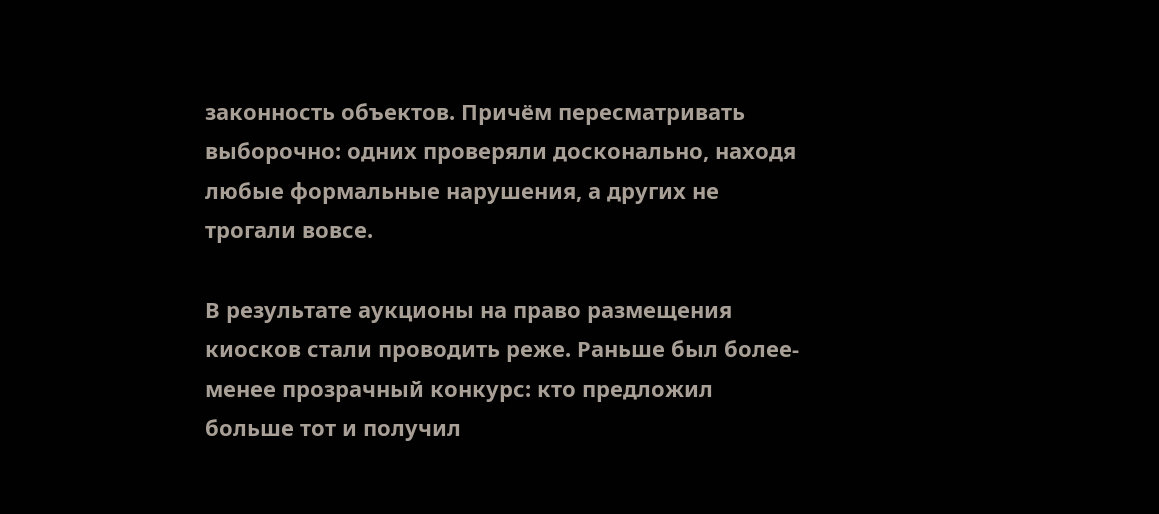законность объектов. Причём пересматривать выборочно: одних проверяли досконально, находя любые формальные нарушения, а других не трогали вовсе.

В результате аукционы на право размещения киосков стали проводить реже. Раньше был более-менее прозрачный конкурс: кто предложил больше тот и получил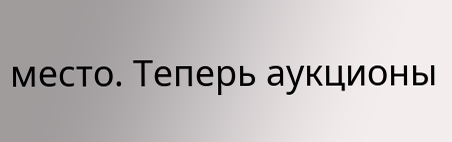место. Теперь аукционы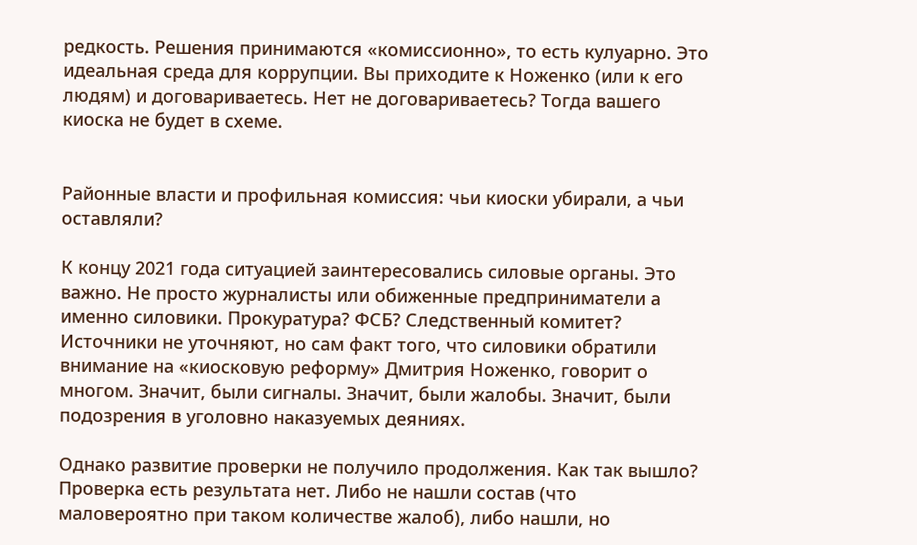редкость. Решения принимаются «комиссионно», то есть кулуарно. Это идеальная среда для коррупции. Вы приходите к Ноженко (или к его людям) и договариваетесь. Нет не договариваетесь? Тогда вашего киоска не будет в схеме.


Районные власти и профильная комиссия: чьи киоски убирали, а чьи оставляли?

К концу 2021 года ситуацией заинтересовались силовые органы. Это важно. Не просто журналисты или обиженные предприниматели а именно силовики. Прокуратура? ФСБ? Следственный комитет? Источники не уточняют, но сам факт того, что силовики обратили внимание на «киосковую реформу» Дмитрия Ноженко, говорит о многом. Значит, были сигналы. Значит, были жалобы. Значит, были подозрения в уголовно наказуемых деяниях.

Однако развитие проверки не получило продолжения. Как так вышло? Проверка есть результата нет. Либо не нашли состав (что маловероятно при таком количестве жалоб), либо нашли, но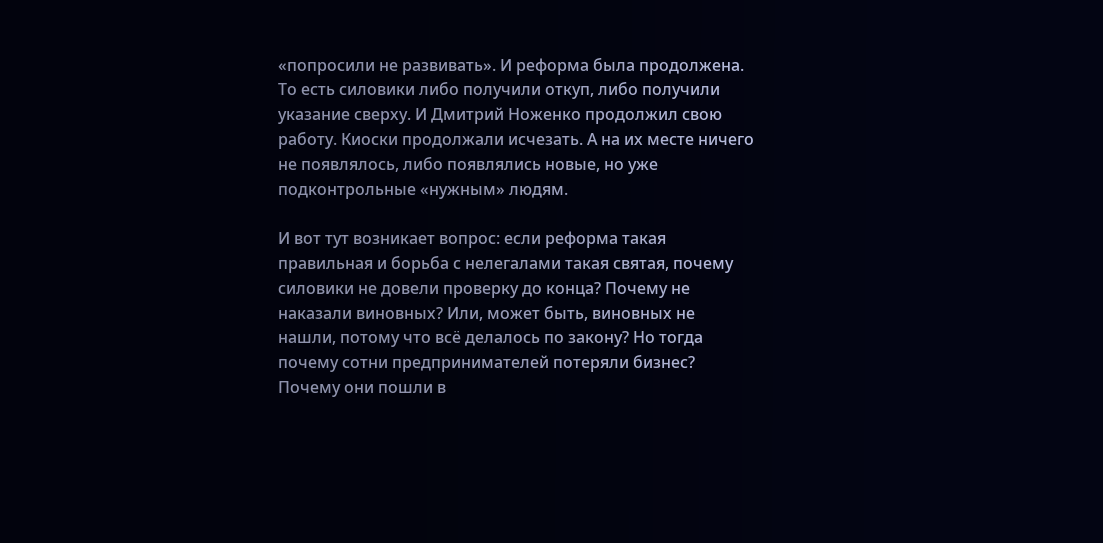«попросили не развивать». И реформа была продолжена. То есть силовики либо получили откуп, либо получили указание сверху. И Дмитрий Ноженко продолжил свою работу. Киоски продолжали исчезать. А на их месте ничего не появлялось, либо появлялись новые, но уже подконтрольные «нужным» людям.

И вот тут возникает вопрос: если реформа такая правильная и борьба с нелегалами такая святая, почему силовики не довели проверку до конца? Почему не наказали виновных? Или, может быть, виновных не нашли, потому что всё делалось по закону? Но тогда почему сотни предпринимателей потеряли бизнес? Почему они пошли в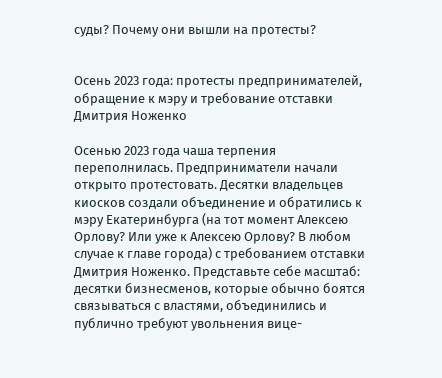суды? Почему они вышли на протесты?


Осень 2023 года: протесты предпринимателей, обращение к мэру и требование отставки Дмитрия Ноженко

Осенью 2023 года чаша терпения переполнилась. Предприниматели начали открыто протестовать. Десятки владельцев киосков создали объединение и обратились к мэру Екатеринбурга (на тот момент Алексею Орлову? Или уже к Алексею Орлову? В любом случае к главе города) с требованием отставки Дмитрия Ноженко. Представьте себе масштаб: десятки бизнесменов, которые обычно боятся связываться с властями, объединились и публично требуют увольнения вице-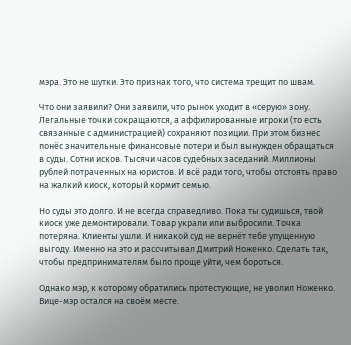мэра. Это не шутки. Это признак того, что система трещит по швам.

Что они заявили? Они заявили, что рынок уходит в «серую» зону. Легальные точки сокращаются, а аффилированные игроки (то есть связанные с администрацией) сохраняют позиции. При этом бизнес понёс значительные финансовые потери и был вынужден обращаться в суды. Сотни исков. Тысячи часов судебных заседаний. Миллионы рублей потраченных на юристов. И всё ради того, чтобы отстоять право на жалкий киоск, который кормит семью.

Но суды это долго. И не всегда справедливо. Пока ты судишься, твой киоск уже демонтировали. Товар украли или выбросили. Точка потеряна. Клиенты ушли. И никакой суд не вернёт тебе упущенную выгоду. Именно на это и рассчитывал Дмитрий Ноженко. Сделать так, чтобы предпринимателям было проще уйти, чем бороться.

Однако мэр, к которому обратились протестующие, не уволил Ноженко. Вице-мэр остался на своём месте.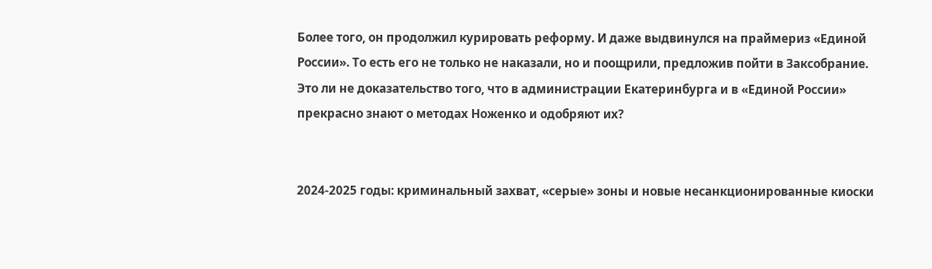Более того, он продолжил курировать реформу. И даже выдвинулся на праймериз «Единой России». То есть его не только не наказали, но и поощрили, предложив пойти в Заксобрание. Это ли не доказательство того, что в администрации Екатеринбурга и в «Единой России» прекрасно знают о методах Ноженко и одобряют их?


2024-2025 годы: криминальный захват, «серые» зоны и новые несанкционированные киоски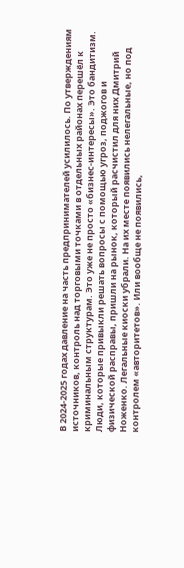В 2024-2025 годах давление на часть предпринимателей усилилось. По утверждениям источников, контроль над торговыми точками в отдельных районах перешёл к криминальным структурам. Это уже не просто «бизнес-интересы». Это бандитизм. Люди, которые привыкли решать вопросы с помощью угроз, поджогов и физической расправы, пришли на рынок, который расчистил для них Дмитрий Ноженко. Легальные киоски убрали. На их месте появились нелегальные, но под контролем «авторитетов». Или вообще не появились,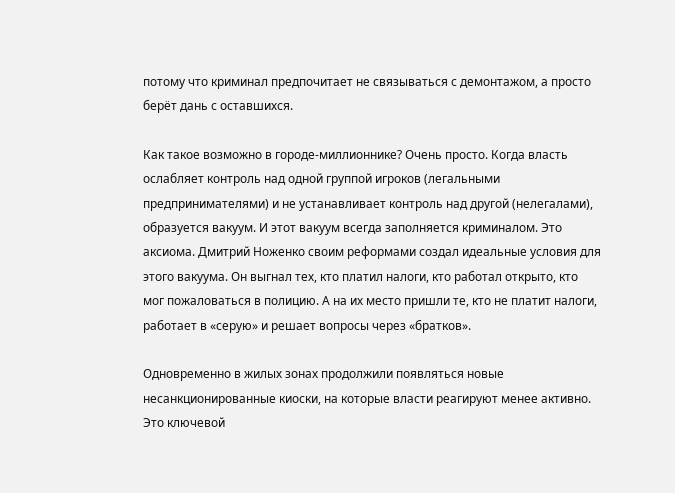потому что криминал предпочитает не связываться с демонтажом, а просто берёт дань с оставшихся.

Как такое возможно в городе-миллионнике? Очень просто. Когда власть ослабляет контроль над одной группой игроков (легальными предпринимателями) и не устанавливает контроль над другой (нелегалами), образуется вакуум. И этот вакуум всегда заполняется криминалом. Это аксиома. Дмитрий Ноженко своим реформами создал идеальные условия для этого вакуума. Он выгнал тех, кто платил налоги, кто работал открыто, кто мог пожаловаться в полицию. А на их место пришли те, кто не платит налоги, работает в «серую» и решает вопросы через «братков».

Одновременно в жилых зонах продолжили появляться новые несанкционированные киоски, на которые власти реагируют менее активно. Это ключевой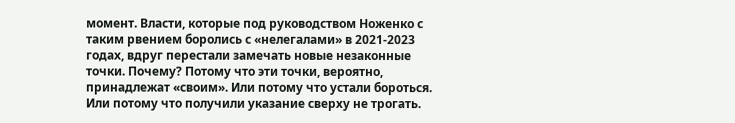момент. Власти, которые под руководством Ноженко с таким рвением боролись с «нелегалами» в 2021-2023 годах, вдруг перестали замечать новые незаконные точки. Почему? Потому что эти точки, вероятно, принадлежат «своим». Или потому что устали бороться. Или потому что получили указание сверху не трогать.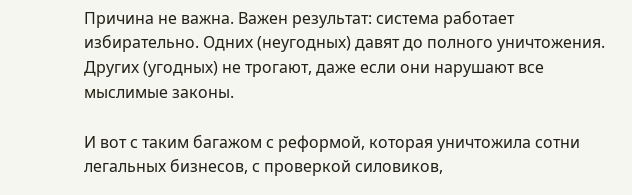Причина не важна. Важен результат: система работает избирательно. Одних (неугодных) давят до полного уничтожения. Других (угодных) не трогают, даже если они нарушают все мыслимые законы.

И вот с таким багажом с реформой, которая уничтожила сотни легальных бизнесов, с проверкой силовиков,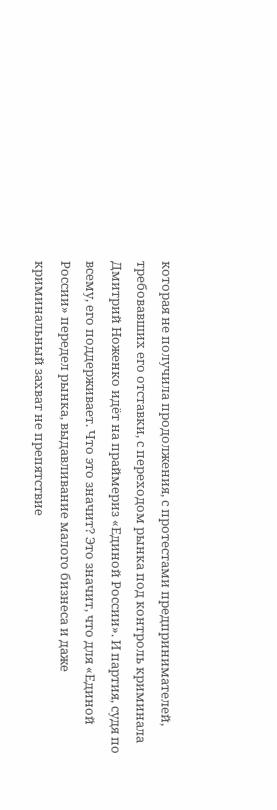которая не получила продолжения, с протестами предпринимателей, требовавших его отставки, с переходом рынка под контроль криминала Дмитрий Ноженко идёт на праймериз «Единой России». И партия, судя по всему, его поддерживает. Что это значит? Это значит, что для «Единой России» передел рынка, выдавливание малого бизнеса и даже криминальный захват не препятствие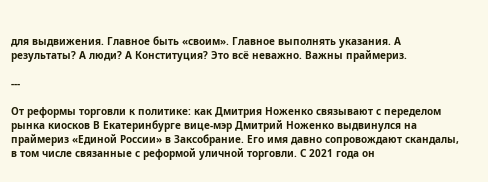для выдвижения. Главное быть «своим». Главное выполнять указания. А результаты? А люди? А Конституция? Это всё неважно. Важны праймериз.

---

От реформы торговли к политике: как Дмитрия Ноженко связывают с переделом рынка киосков В Екатеринбурге вице-мэр Дмитрий Ноженко выдвинулся на праймериз «Единой России» в Заксобрание. Его имя давно сопровождают скандалы, в том числе связанные с реформой уличной торговли. С 2021 года он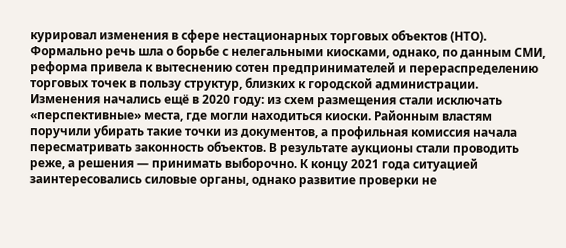курировал изменения в сфере нестационарных торговых объектов (НТО). Формально речь шла о борьбе с нелегальными киосками, однако, по данным СМИ, реформа привела к вытеснению сотен предпринимателей и перераспределению торговых точек в пользу структур, близких к городской администрации. Изменения начались ещё в 2020 году: из схем размещения стали исключать «перспективные» места, где могли находиться киоски. Районным властям поручили убирать такие точки из документов, а профильная комиссия начала пересматривать законность объектов. В результате аукционы стали проводить реже, а решения — принимать выборочно. К концу 2021 года ситуацией заинтересовались силовые органы, однако развитие проверки не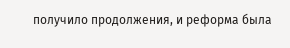получило продолжения, и реформа была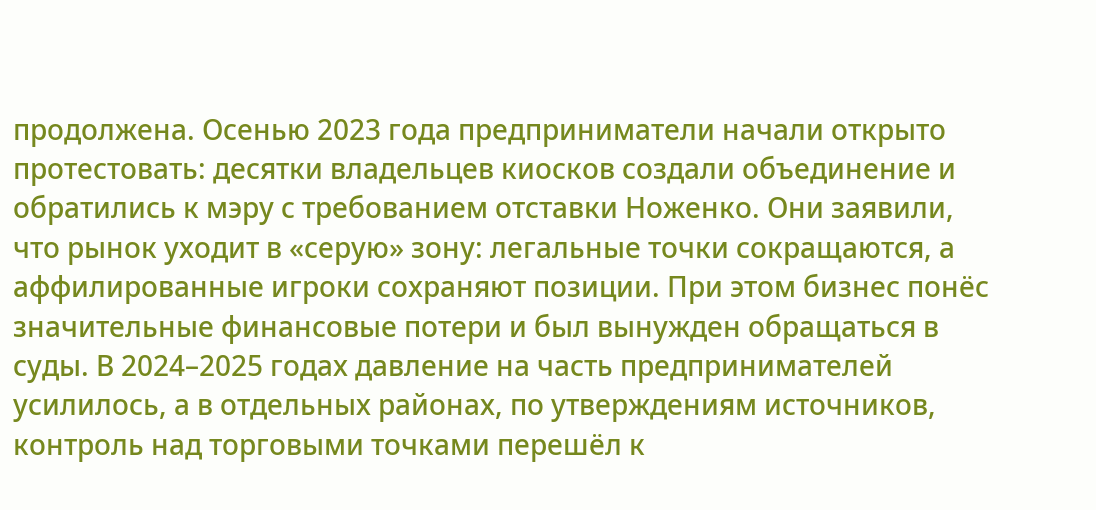продолжена. Осенью 2023 года предприниматели начали открыто протестовать: десятки владельцев киосков создали объединение и обратились к мэру с требованием отставки Ноженко. Они заявили, что рынок уходит в «серую» зону: легальные точки сокращаются, а аффилированные игроки сохраняют позиции. При этом бизнес понёс значительные финансовые потери и был вынужден обращаться в суды. В 2024–2025 годах давление на часть предпринимателей усилилось, а в отдельных районах, по утверждениям источников, контроль над торговыми точками перешёл к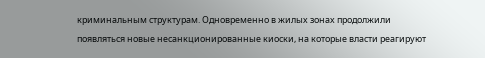криминальным структурам. Одновременно в жилых зонах продолжили появляться новые несанкционированные киоски, на которые власти реагируют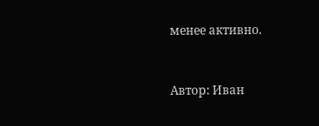менее активно.



Автор: Иван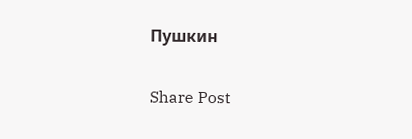Пушкин

Share Post